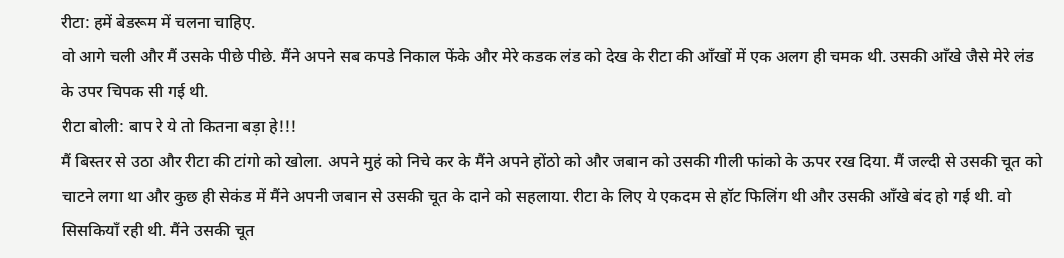रीटा: हमें बेडरूम में चलना चाहिए.
वो आगे चली और मैं उसके पीछे पीछे. मैंने अपने सब कपडे निकाल फेंके और मेरे कडक लंड को देख के रीटा की आँखों में एक अलग ही चमक थी. उसकी आँखे जैसे मेरे लंड के उपर चिपक सी गई थी.
रीटा बोली: बाप रे ये तो कितना बड़ा हे!!!
मैं बिस्तर से उठा और रीटा की टांगो को खोला. अपने मुहं को निचे कर के मैंने अपने होंठो को और जबान को उसकी गीली फांको के ऊपर रख दिया. मैं जल्दी से उसकी चूत को चाटने लगा था और कुछ ही सेकंड में मैंने अपनी जबान से उसकी चूत के दाने को सहलाया. रीटा के लिए ये एकदम से हॉट फिलिंग थी और उसकी आँखे बंद हो गई थी. वो सिसकियाँ रही थी. मैंने उसकी चूत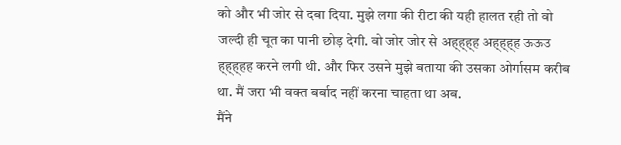को और भी जोर से दबा दिया. मुझे लगा की रीटा की यही हालत रही तो वो जल्दी ही चूत का पानी छोड़ देगी. वो जोर जोर से अह्ह्ह्ह अह्ह्ह्ह ऊऊउ ह्ह्ह्हह करने लगी थी. और फिर उसने मुझे बताया की उसका ओर्गासम करीब था. मैं जरा भी वक्त बर्बाद नहीं करना चाहता था अब.
मैंने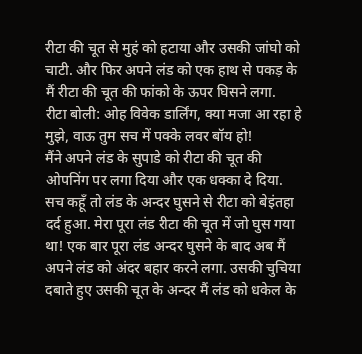रीटा की चूत से मुहं को हटाया और उसकी जांघो को चाटी. और फिर अपने लंड को एक हाथ से पकड़ के मैं रीटा की चूत की फांको के ऊपर घिसने लगा.
रीटा बोली: ओह विवेक डार्लिंग, क्या मजा आ रहा हे मुझे, वाऊ तुम सच में पक्के लवर बॉय हो!
मैंने अपने लंड के सुपाडे को रीटा की चूत की ओपनिंग पर लगा दिया और एक धक्का दे दिया. सच कहूँ तो लंड के अन्दर घुसने से रीटा को बेइंतहा दर्द हुआ. मेरा पूरा लंड रीटा की चूत में जो घुस गया था! एक बार पूरा लंड अन्दर घुसने के बाद अब मैं अपने लंड को अंदर बहार करने लगा. उसकी चुचिया दबाते हुए उसकी चूत के अन्दर मैं लंड को धकेल के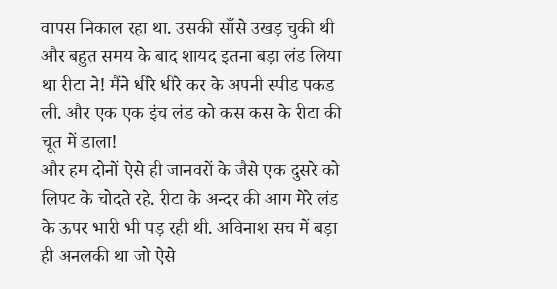वापस निकाल रहा था. उसकी साँसे उखड़ चुकी थी और बहुत समय के बाद शायद इतना बड़ा लंड लिया था रीटा ने! मैंने धीरे धीरे कर के अपनी स्पीड पकड ली. और एक एक इंच लंड को कस कस के रीटा की चूत में डाला!
और हम दोनों ऐसे ही जानवरों के जैसे एक दुसरे को लिपट के चोदते रहे. रीटा के अन्दर की आग मेरे लंड के ऊपर भारी भी पड़ रही थी. अविनाश सच में बड़ा ही अनलकी था जो ऐसे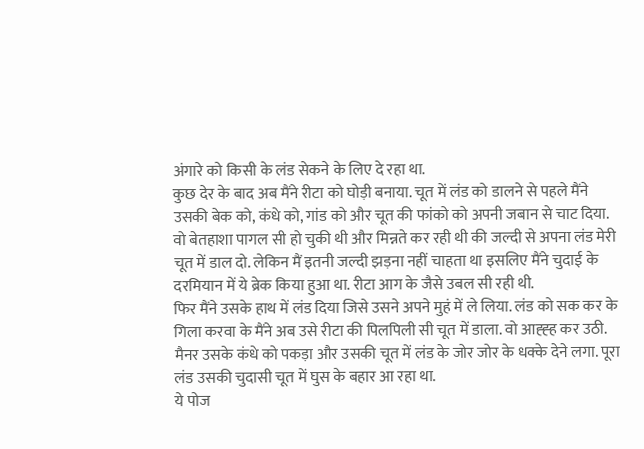अंगारे को किसी के लंड सेकने के लिए दे रहा था.
कुछ देर के बाद अब मैंने रीटा को घोड़ी बनाया. चूत में लंड को डालने से पहले मैंने उसकी बेक को, कंधे को, गांड को और चूत की फांको को अपनी जबान से चाट दिया. वो बेतहाशा पागल सी हो चुकी थी और मिन्नते कर रही थी की जल्दी से अपना लंड मेरी चूत में डाल दो. लेकिन मैं इतनी जल्दी झड़ना नहीं चाहता था इसलिए मैंने चुदाई के दरमियान में ये ब्रेक किया हुआ था. रीटा आग के जैसे उबल सी रही थी.
फिर मैंने उसके हाथ में लंड दिया जिसे उसने अपने मुहं में ले लिया. लंड को सक कर के गिला करवा के मैंने अब उसे रीटा की पिलपिली सी चूत में डाला. वो आह्ह्ह कर उठी. मैनर उसके कंधे को पकड़ा और उसकी चूत में लंड के जोर जोर के धक्के देने लगा. पूरा लंड उसकी चुदासी चूत में घुस के बहार आ रहा था.
ये पोज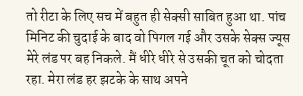तो रीटा के लिए सच में बहुत ही सेक्सी साबित हुआ था. पांच मिनिट की चुदाई के बाद वो पिगल गई और उसके सेक्स ज्यूस मेरे लंड पर बह निकले. मैं धीरे धीरे से उसकी चूत को चोदता रहा. मेरा लंड हर झटके के साथ अपने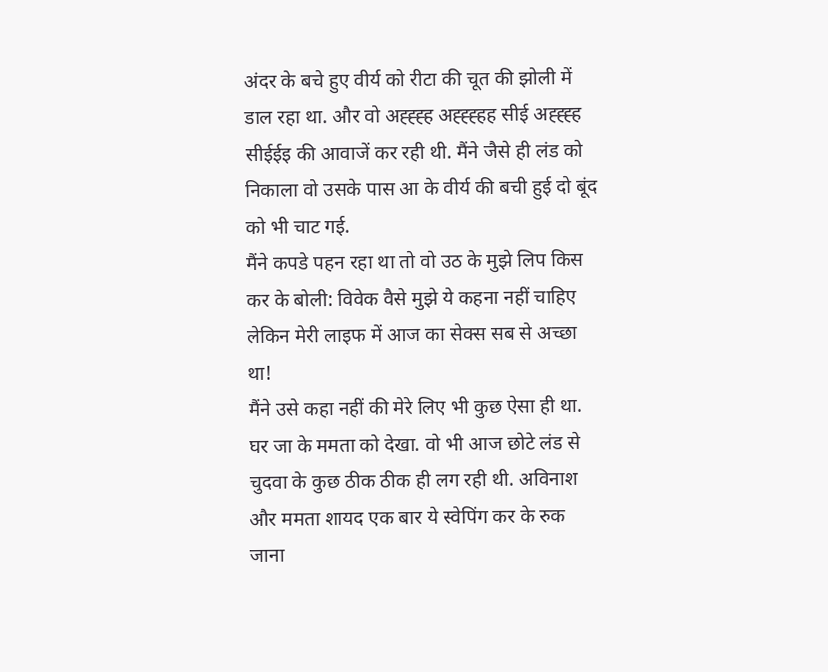अंदर के बचे हुए वीर्य को रीटा की चूत की झोली में डाल रहा था. और वो अह्ह्ह्ह अह्ह्ह्हह सीई अह्ह्ह्ह सीईईइ की आवाजें कर रही थी. मैंने जैसे ही लंड को निकाला वो उसके पास आ के वीर्य की बची हुई दो बूंद को भी चाट गई.
मैंने कपडे पहन रहा था तो वो उठ के मुझे लिप किस कर के बोली: विवेक वैसे मुझे ये कहना नहीं चाहिए लेकिन मेरी लाइफ में आज का सेक्स सब से अच्छा था!
मैंने उसे कहा नहीं की मेरे लिए भी कुछ ऐसा ही था. घर जा के ममता को देखा. वो भी आज छोटे लंड से चुदवा के कुछ ठीक ठीक ही लग रही थी. अविनाश और ममता शायद एक बार ये स्वेपिंग कर के रुक जाना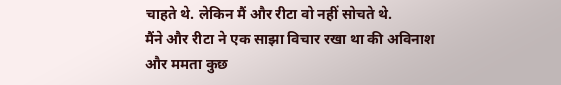चाहते थे. लेकिन मैं और रीटा वो नहीं सोचते थे.
मैंने और रीटा ने एक साझा विचार रखा था की अविनाश और ममता कुछ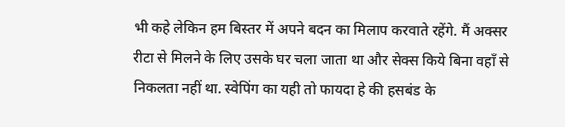भी कहे लेकिन हम बिस्तर में अपने बदन का मिलाप करवाते रहेंगे. मैं अक्सर रीटा से मिलने के लिए उसके घर चला जाता था और सेक्स किये बिना वहाँ से निकलता नहीं था. स्वेपिंग का यही तो फायदा हे की हसबंड के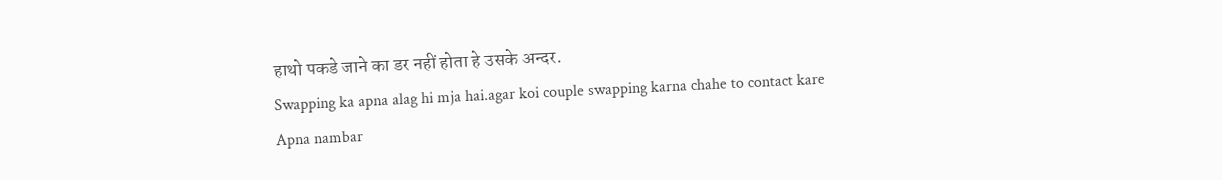हाथो पकडे जाने का डर नहीं होता हे उसके अन्दर.
Swapping ka apna alag hi mja hai.agar koi couple swapping karna chahe to contact kare
Apna nambar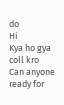do
Hi
Kya ho gya coll kro
Can anyone ready for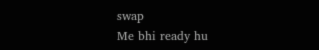swap
Me bhi ready hu